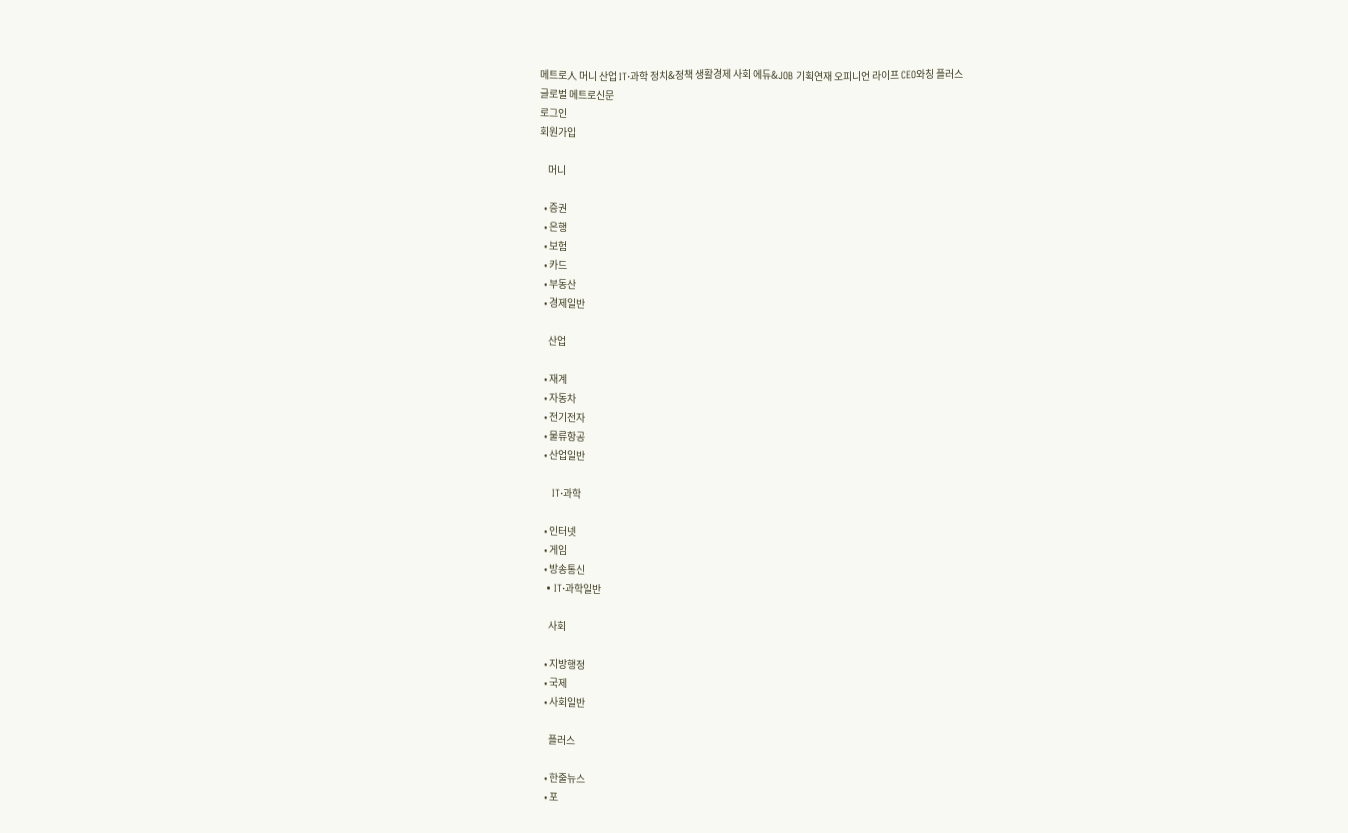메트로人 머니 산업 IT·과학 정치&정책 생활경제 사회 에듀&JOB 기획연재 오피니언 라이프 CEO와칭 플러스
글로벌 메트로신문
로그인
회원가입

    머니

  • 증권
  • 은행
  • 보험
  • 카드
  • 부동산
  • 경제일반

    산업

  • 재계
  • 자동차
  • 전기전자
  • 물류항공
  • 산업일반

    IT·과학

  • 인터넷
  • 게임
  • 방송통신
  • IT·과학일반

    사회

  • 지방행정
  • 국제
  • 사회일반

    플러스

  • 한줄뉴스
  • 포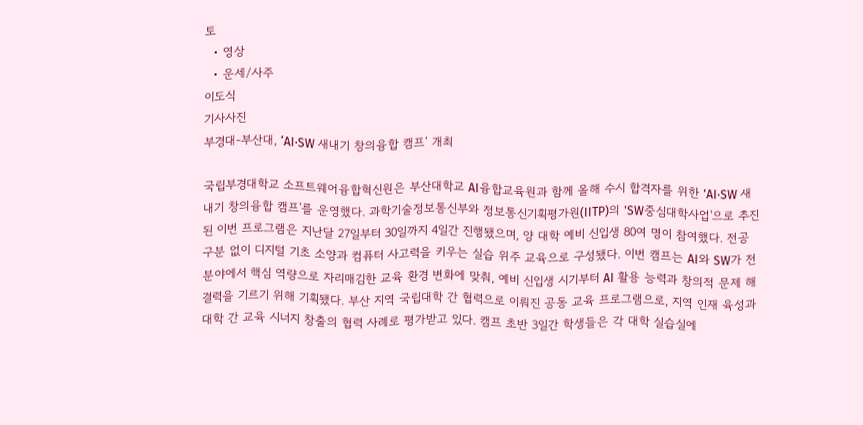토
  • 영상
  • 운세/사주
이도식
기사사진
부경대-부산대, ‘AI·SW 새내기 창의융합 캠프’ 개최

국립부경대학교 소프트웨어융합혁신원은 부산대학교 AI융합교육원과 함께 올해 수시 합격자를 위한 'AI·SW 새내기 창의융합 캠프'를 운영했다. 과학기술정보통신부와 정보통신기획평가원(IITP)의 'SW중심대학사업'으로 추진된 이번 프로그램은 지난달 27일부터 30일까지 4일간 진행됐으며, 양 대학 예비 신입생 80여 명이 참여했다. 전공 구분 없이 디지털 기초 소양과 컴퓨터 사고력을 키우는 실습 위주 교육으로 구성됐다. 이번 캠프는 AI와 SW가 전 분야에서 핵심 역량으로 자리매김한 교육 환경 변화에 맞춰, 예비 신입생 시기부터 AI 활용 능력과 창의적 문제 해결력을 기르기 위해 기획됐다. 부산 지역 국립대학 간 협력으로 이뤄진 공동 교육 프로그램으로, 지역 인재 육성과 대학 간 교육 시너지 창출의 협력 사례로 평가받고 있다. 캠프 초반 3일간 학생들은 각 대학 실습실에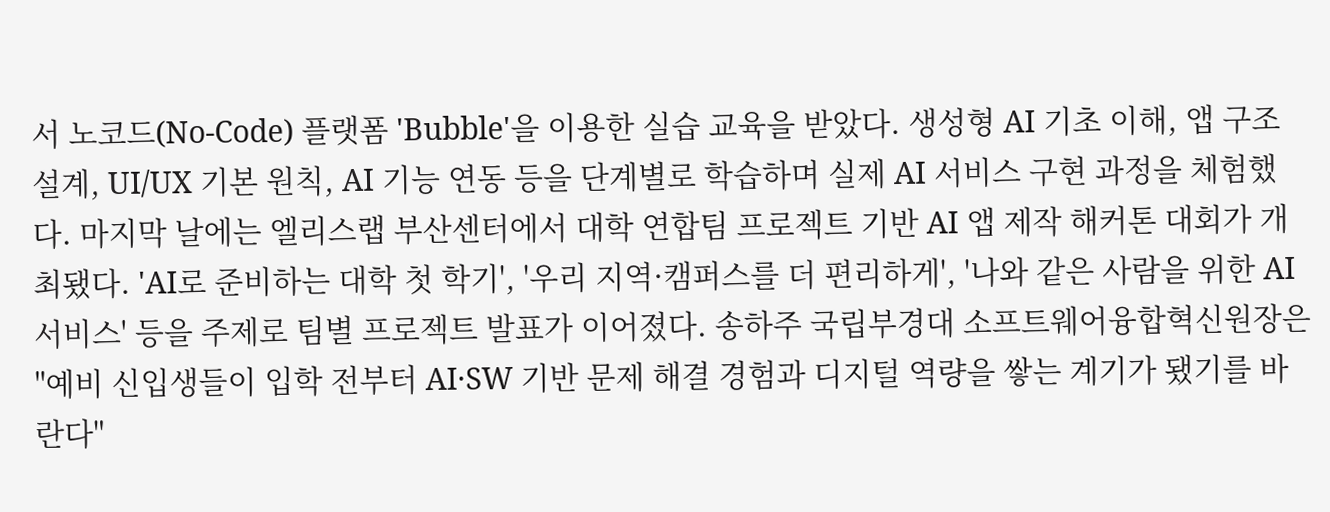서 노코드(No-Code) 플랫폼 'Bubble'을 이용한 실습 교육을 받았다. 생성형 AI 기초 이해, 앱 구조 설계, UI/UX 기본 원칙, AI 기능 연동 등을 단계별로 학습하며 실제 AI 서비스 구현 과정을 체험했다. 마지막 날에는 엘리스랩 부산센터에서 대학 연합팀 프로젝트 기반 AI 앱 제작 해커톤 대회가 개최됐다. 'AI로 준비하는 대학 첫 학기', '우리 지역·캠퍼스를 더 편리하게', '나와 같은 사람을 위한 AI 서비스' 등을 주제로 팀별 프로젝트 발표가 이어졌다. 송하주 국립부경대 소프트웨어융합혁신원장은 "예비 신입생들이 입학 전부터 AI·SW 기반 문제 해결 경험과 디지털 역량을 쌓는 계기가 됐기를 바란다"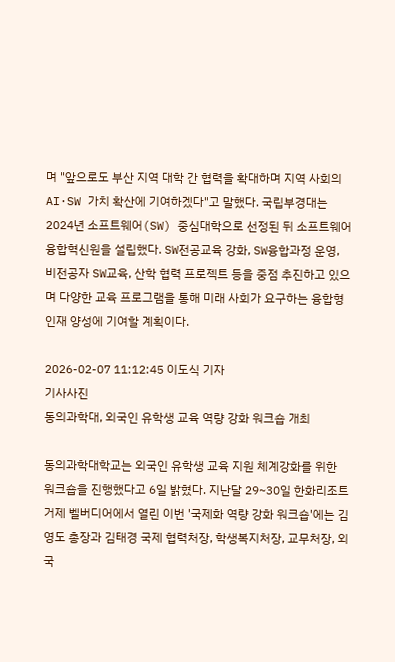며 "앞으로도 부산 지역 대학 간 협력을 확대하며 지역 사회의 AI·SW 가치 확산에 기여하겠다"고 말했다. 국립부경대는 2024년 소프트웨어(SW) 중심대학으로 선정된 뒤 소프트웨어융합혁신원을 설립했다. SW전공교육 강화, SW융합과정 운영, 비전공자 SW교육, 산학 협력 프로젝트 등을 중점 추진하고 있으며 다양한 교육 프로그램을 통해 미래 사회가 요구하는 융합형 인재 양성에 기여할 계획이다.

2026-02-07 11:12:45 이도식 기자
기사사진
동의과학대, 외국인 유학생 교육 역량 강화 워크숍 개최

동의과학대학교는 외국인 유학생 교육 지원 체계강화를 위한 워크숍을 진행했다고 6일 밝혔다. 지난달 29~30일 한화리조트 거제 벨버디어에서 열린 이번 '국제화 역량 강화 워크숍'에는 김영도 총장과 김태경 국제 협력처장, 학생복지처장, 교무처장, 외국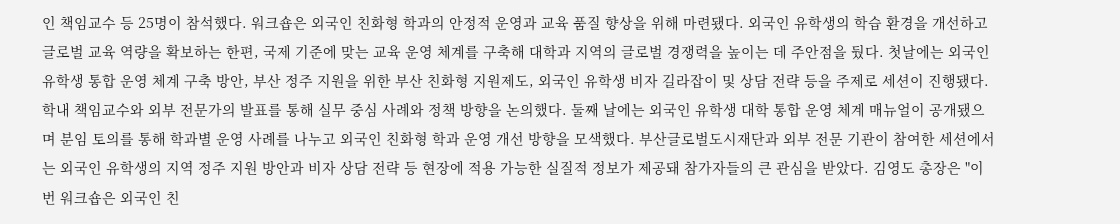인 책임교수 등 25명이 참석했다. 워크숍은 외국인 친화형 학과의 안정적 운영과 교육 품질 향상을 위해 마련됐다. 외국인 유학생의 학습 환경을 개선하고 글로벌 교육 역량을 확보하는 한편, 국제 기준에 맞는 교육 운영 체계를 구축해 대학과 지역의 글로벌 경쟁력을 높이는 데 주안점을 뒀다. 첫날에는 외국인 유학생 통합 운영 체계 구축 방안, 부산 정주 지원을 위한 부산 친화형 지원제도, 외국인 유학생 비자 길라잡이 및 상담 전략 등을 주제로 세션이 진행됐다. 학내 책임교수와 외부 전문가의 발표를 통해 실무 중심 사례와 정책 방향을 논의했다. 둘째 날에는 외국인 유학생 대학 통합 운영 체계 매뉴얼이 공개됐으며 분임 토의를 통해 학과별 운영 사례를 나누고 외국인 친화형 학과 운영 개선 방향을 모색했다. 부산글로벌도시재단과 외부 전문 기관이 참여한 세션에서는 외국인 유학생의 지역 정주 지원 방안과 비자 상담 전략 등 현장에 적용 가능한 실질적 정보가 제공돼 참가자들의 큰 관심을 받았다. 김영도 총장은 "이번 워크숍은 외국인 친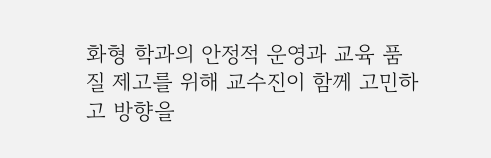화형 학과의 안정적 운영과 교육 품질 제고를 위해 교수진이 함께 고민하고 방향을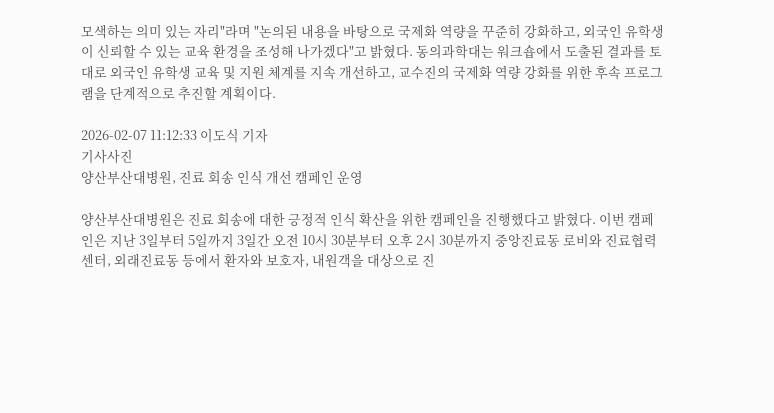모색하는 의미 있는 자리"라며 "논의된 내용을 바탕으로 국제화 역량을 꾸준히 강화하고, 외국인 유학생이 신뢰할 수 있는 교육 환경을 조성해 나가겠다"고 밝혔다. 동의과학대는 워크숍에서 도출된 결과를 토대로 외국인 유학생 교육 및 지원 체계를 지속 개선하고, 교수진의 국제화 역량 강화를 위한 후속 프로그램을 단계적으로 추진할 계획이다.

2026-02-07 11:12:33 이도식 기자
기사사진
양산부산대병원, 진료 회송 인식 개선 캠페인 운영

양산부산대병원은 진료 회송에 대한 긍정적 인식 확산을 위한 캠페인을 진행했다고 밝혔다. 이번 캠페인은 지난 3일부터 5일까지 3일간 오전 10시 30분부터 오후 2시 30분까지 중앙진료동 로비와 진료협력센터, 외래진료동 등에서 환자와 보호자, 내원객을 대상으로 진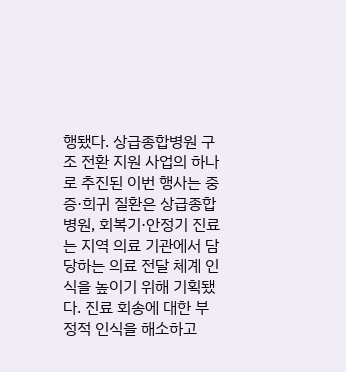행됐다. 상급종합병원 구조 전환 지원 사업의 하나로 추진된 이번 행사는 중증·희귀 질환은 상급종합병원, 회복기·안정기 진료는 지역 의료 기관에서 담당하는 의료 전달 체계 인식을 높이기 위해 기획됐다. 진료 회송에 대한 부정적 인식을 해소하고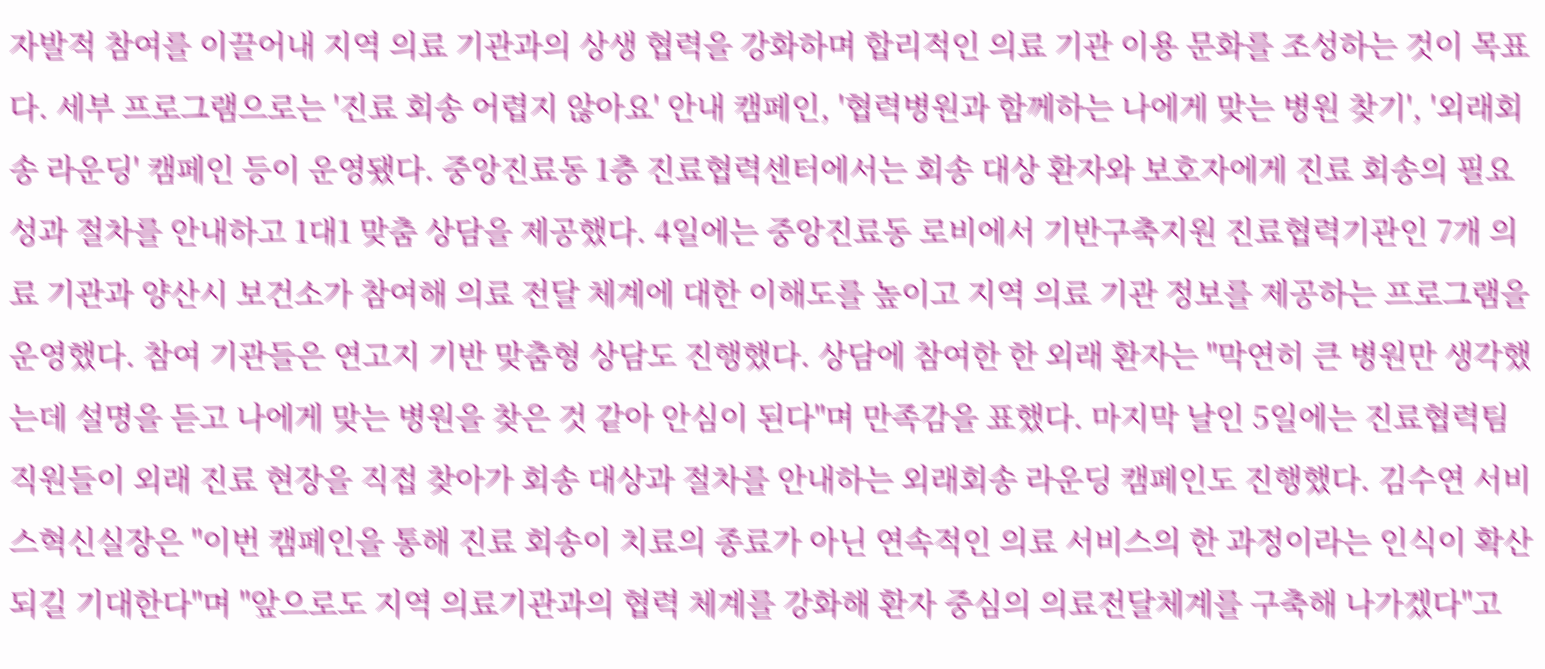자발적 참여를 이끌어내 지역 의료 기관과의 상생 협력을 강화하며 합리적인 의료 기관 이용 문화를 조성하는 것이 목표다. 세부 프로그램으로는 '진료 회송 어렵지 않아요' 안내 캠페인, '협력병원과 함께하는 나에게 맞는 병원 찾기', '외래회송 라운딩' 캠페인 등이 운영됐다. 중앙진료동 1층 진료협력센터에서는 회송 대상 환자와 보호자에게 진료 회송의 필요성과 절차를 안내하고 1대1 맞춤 상담을 제공했다. 4일에는 중앙진료동 로비에서 기반구축지원 진료협력기관인 7개 의료 기관과 양산시 보건소가 참여해 의료 전달 체계에 대한 이해도를 높이고 지역 의료 기관 정보를 제공하는 프로그램을 운영했다. 참여 기관들은 연고지 기반 맞춤형 상담도 진행했다. 상담에 참여한 한 외래 환자는 "막연히 큰 병원만 생각했는데 설명을 듣고 나에게 맞는 병원을 찾은 것 같아 안심이 된다"며 만족감을 표했다. 마지막 날인 5일에는 진료협력팀 직원들이 외래 진료 현장을 직접 찾아가 회송 대상과 절차를 안내하는 외래회송 라운딩 캠페인도 진행했다. 김수연 서비스혁신실장은 "이번 캠페인을 통해 진료 회송이 치료의 종료가 아닌 연속적인 의료 서비스의 한 과정이라는 인식이 확산되길 기대한다"며 "앞으로도 지역 의료기관과의 협력 체계를 강화해 환자 중심의 의료전달체계를 구축해 나가겠다"고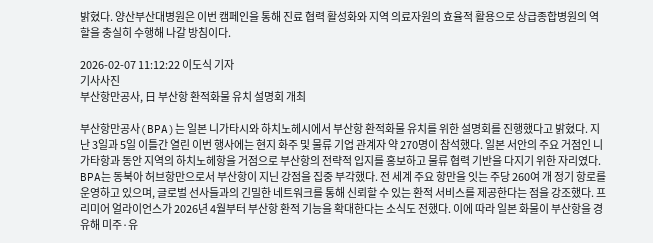밝혔다. 양산부산대병원은 이번 캠페인을 통해 진료 협력 활성화와 지역 의료자원의 효율적 활용으로 상급종합병원의 역할을 충실히 수행해 나갈 방침이다.

2026-02-07 11:12:22 이도식 기자
기사사진
부산항만공사, 日 부산항 환적화물 유치 설명회 개최

부산항만공사(BPA)는 일본 니가타시와 하치노헤시에서 부산항 환적화물 유치를 위한 설명회를 진행했다고 밝혔다. 지난 3일과 5일 이틀간 열린 이번 행사에는 현지 화주 및 물류 기업 관계자 약 270명이 참석했다. 일본 서안의 주요 거점인 니가타항과 동안 지역의 하치노헤항을 거점으로 부산항의 전략적 입지를 홍보하고 물류 협력 기반을 다지기 위한 자리였다. BPA는 동북아 허브항만으로서 부산항이 지닌 강점을 집중 부각했다. 전 세계 주요 항만을 잇는 주당 260여 개 정기 항로를 운영하고 있으며, 글로벌 선사들과의 긴밀한 네트워크를 통해 신뢰할 수 있는 환적 서비스를 제공한다는 점을 강조했다. 프리미어 얼라이언스가 2026년 4월부터 부산항 환적 기능을 확대한다는 소식도 전했다. 이에 따라 일본 화물이 부산항을 경유해 미주·유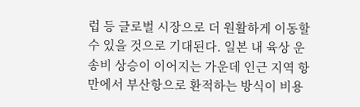럽 등 글로벌 시장으로 더 원활하게 이동할 수 있을 것으로 기대된다. 일본 내 육상 운송비 상승이 이어지는 가운데 인근 지역 항만에서 부산항으로 환적하는 방식이 비용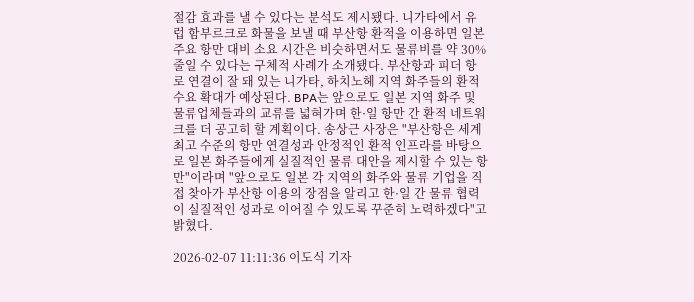절감 효과를 낼 수 있다는 분석도 제시됐다. 니가타에서 유럽 함부르크로 화물을 보낼 때 부산항 환적을 이용하면 일본 주요 항만 대비 소요 시간은 비슷하면서도 물류비를 약 30% 줄일 수 있다는 구체적 사례가 소개됐다. 부산항과 피더 항로 연결이 잘 돼 있는 니가타, 하치노헤 지역 화주들의 환적 수요 확대가 예상된다. BPA는 앞으로도 일본 지역 화주 및 물류업체들과의 교류를 넓혀가며 한·일 항만 간 환적 네트워크를 더 공고히 할 계획이다. 송상근 사장은 "부산항은 세계 최고 수준의 항만 연결성과 안정적인 환적 인프라를 바탕으로 일본 화주들에게 실질적인 물류 대안을 제시할 수 있는 항만"이라며 "앞으로도 일본 각 지역의 화주와 물류 기업을 직접 찾아가 부산항 이용의 장점을 알리고 한·일 간 물류 협력이 실질적인 성과로 이어질 수 있도록 꾸준히 노력하겠다"고 밝혔다.

2026-02-07 11:11:36 이도식 기자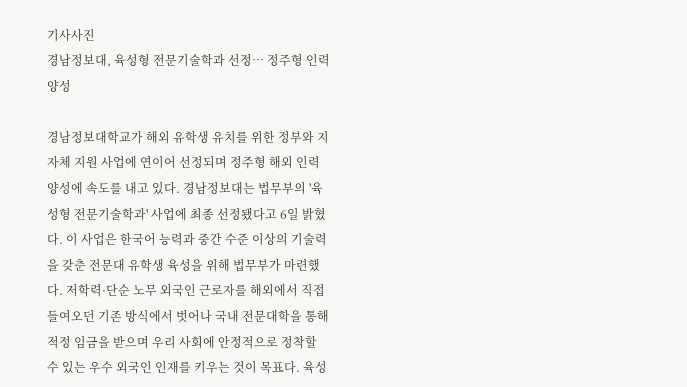기사사진
경남정보대, 육성형 전문기술학과 선정… 정주형 인력 양성

경남정보대학교가 해외 유학생 유치를 위한 정부와 지자체 지원 사업에 연이어 선정되며 정주형 해외 인력 양성에 속도를 내고 있다. 경남정보대는 법무부의 '육성형 전문기술학과' 사업에 최종 선정됐다고 6일 밝혔다. 이 사업은 한국어 능력과 중간 수준 이상의 기술력을 갖춘 전문대 유학생 육성을 위해 법무부가 마련했다. 저학력·단순 노무 외국인 근로자를 해외에서 직접 들여오던 기존 방식에서 벗어나 국내 전문대학을 통해 적정 임금을 받으며 우리 사회에 안정적으로 정착할 수 있는 우수 외국인 인재를 키우는 것이 목표다. 육성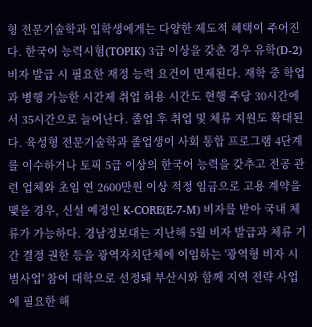형 전문기술학과 입학생에게는 다양한 제도적 혜택이 주어진다. 한국어 능력시험(TOPIK) 3급 이상을 갖춘 경우 유학(D-2) 비자 발급 시 필요한 재정 능력 요건이 면제된다. 재학 중 학업과 병행 가능한 시간제 취업 허용 시간도 현행 주당 30시간에서 35시간으로 늘어난다. 졸업 후 취업 및 체류 지원도 확대된다. 육성형 전문기술학과 졸업생이 사회 통합 프로그램 4단계를 이수하거나 토픽 5급 이상의 한국어 능력을 갖추고 전공 관련 업체와 초임 연 2600만원 이상 적정 임금으로 고용 계약을 맺을 경우, 신설 예정인 K-CORE(E-7-M) 비자를 받아 국내 체류가 가능하다. 경남정보대는 지난해 5월 비자 발급과 체류 기간 결정 권한 등을 광역자치단체에 이임하는 '광역형 비자 시범사업' 참여 대학으로 선정돼 부산시와 함께 지역 전략 사업에 필요한 해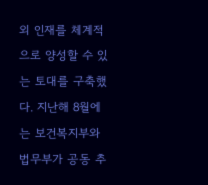외 인재를 체계적으로 양성할 수 있는 토대를 구축했다. 지난해 8월에는 보건복지부와 법무부가 공동 추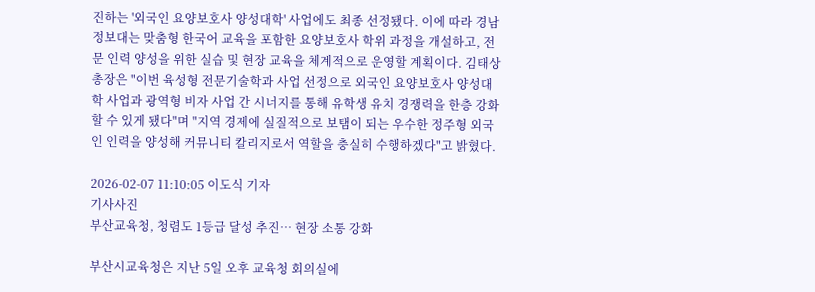진하는 '외국인 요양보호사 양성대학' 사업에도 최종 선정됐다. 이에 따라 경남정보대는 맞춤형 한국어 교육을 포함한 요양보호사 학위 과정을 개설하고, 전문 인력 양성을 위한 실습 및 현장 교육을 체계적으로 운영할 계획이다. 김태상 총장은 "이번 육성형 전문기술학과 사업 선정으로 외국인 요양보호사 양성대학 사업과 광역형 비자 사업 간 시너지를 통해 유학생 유치 경쟁력을 한층 강화할 수 있게 됐다"며 "지역 경제에 실질적으로 보탬이 되는 우수한 정주형 외국인 인력을 양성해 커뮤니티 칼리지로서 역할을 충실히 수행하겠다"고 밝혔다.

2026-02-07 11:10:05 이도식 기자
기사사진
부산교육청, 청렴도 1등급 달성 추진… 현장 소통 강화

부산시교육청은 지난 5일 오후 교육청 회의실에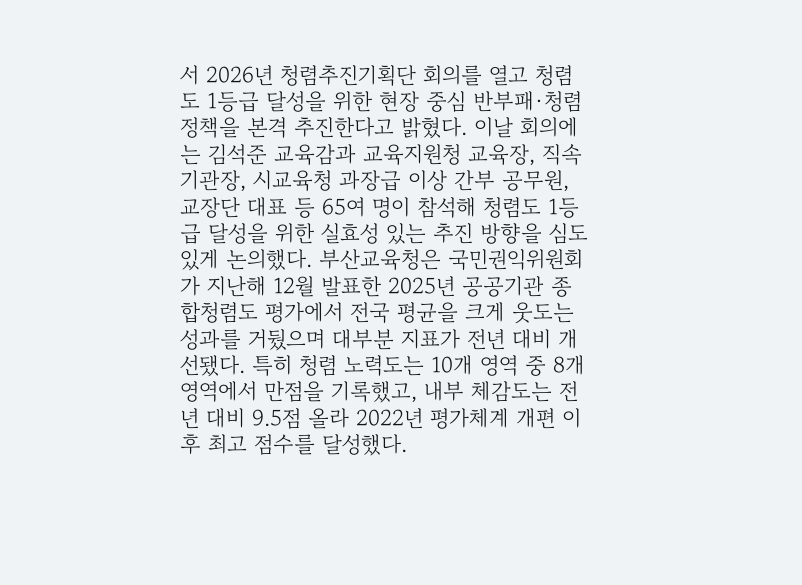서 2026년 청렴추진기획단 회의를 열고 청렴도 1등급 달성을 위한 현장 중심 반부패·청렴 정책을 본격 추진한다고 밝혔다. 이날 회의에는 김석준 교육감과 교육지원청 교육장, 직속기관장, 시교육청 과장급 이상 간부 공무원, 교장단 대표 등 65여 명이 참석해 청렴도 1등급 달성을 위한 실효성 있는 추진 방향을 심도 있게 논의했다. 부산교육청은 국민권익위원회가 지난해 12월 발표한 2025년 공공기관 종합청렴도 평가에서 전국 평균을 크게 웃도는 성과를 거뒀으며 대부분 지표가 전년 대비 개선됐다. 특히 청렴 노력도는 10개 영역 중 8개 영역에서 만점을 기록했고, 내부 체감도는 전년 대비 9.5점 올라 2022년 평가체계 개편 이후 최고 점수를 달성했다.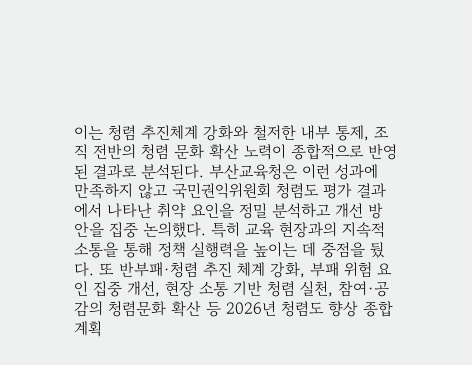이는 청렴 추진체계 강화와 철저한 내부 통제, 조직 전반의 청렴 문화 확산 노력이 종합적으로 반영된 결과로 분석된다. 부산교육청은 이런 성과에 만족하지 않고 국민권익위원회 청렴도 평가 결과에서 나타난 취약 요인을 정밀 분석하고 개선 방안을 집중 논의했다. 특히 교육 현장과의 지속적 소통을 통해 정책 실행력을 높이는 데 중점을 뒀다. 또 반부패·청렴 추진 체계 강화, 부패 위험 요인 집중 개선, 현장 소통 기반 청렴 실천, 참여·공감의 청렴문화 확산 등 2026년 청렴도 향상 종합계획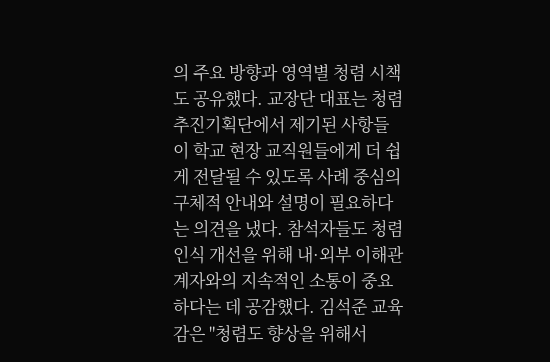의 주요 방향과 영역별 청렴 시책도 공유했다. 교장단 대표는 청렴추진기획단에서 제기된 사항들이 학교 현장 교직원들에게 더 쉽게 전달될 수 있도록 사례 중심의 구체적 안내와 설명이 필요하다는 의견을 냈다. 참석자들도 청렴 인식 개선을 위해 내·외부 이해관계자와의 지속적인 소통이 중요하다는 데 공감했다. 김석준 교육감은 "청렴도 향상을 위해서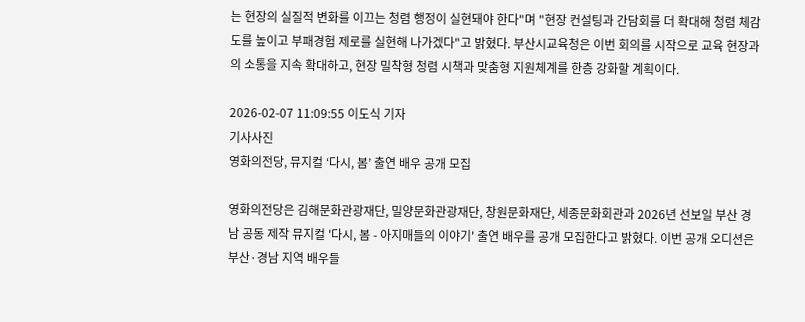는 현장의 실질적 변화를 이끄는 청렴 행정이 실현돼야 한다"며 "현장 컨설팅과 간담회를 더 확대해 청렴 체감도를 높이고 부패경험 제로를 실현해 나가겠다"고 밝혔다. 부산시교육청은 이번 회의를 시작으로 교육 현장과의 소통을 지속 확대하고, 현장 밀착형 청렴 시책과 맞춤형 지원체계를 한층 강화할 계획이다.

2026-02-07 11:09:55 이도식 기자
기사사진
영화의전당, 뮤지컬 ‘다시, 봄’ 출연 배우 공개 모집

영화의전당은 김해문화관광재단, 밀양문화관광재단, 창원문화재단, 세종문화회관과 2026년 선보일 부산 경남 공동 제작 뮤지컬 '다시, 봄 - 아지매들의 이야기' 출연 배우를 공개 모집한다고 밝혔다. 이번 공개 오디션은 부산·경남 지역 배우들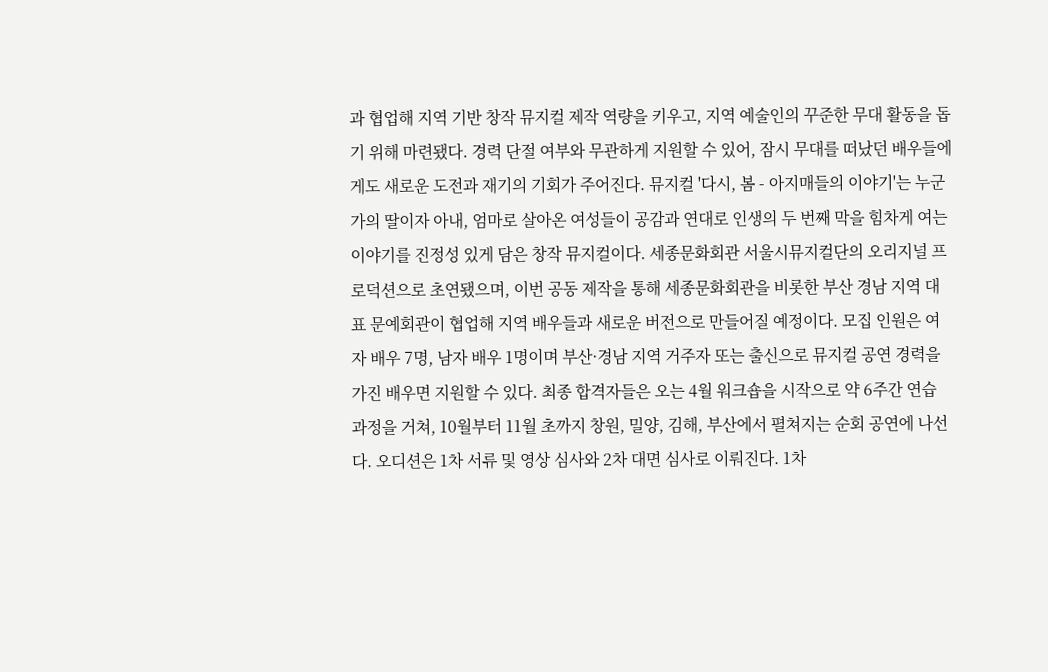과 협업해 지역 기반 창작 뮤지컬 제작 역량을 키우고, 지역 예술인의 꾸준한 무대 활동을 돕기 위해 마련됐다. 경력 단절 여부와 무관하게 지원할 수 있어, 잠시 무대를 떠났던 배우들에게도 새로운 도전과 재기의 기회가 주어진다. 뮤지컬 '다시, 봄 - 아지매들의 이야기'는 누군가의 딸이자 아내, 엄마로 살아온 여성들이 공감과 연대로 인생의 두 번째 막을 힘차게 여는 이야기를 진정성 있게 담은 창작 뮤지컬이다. 세종문화회관 서울시뮤지컬단의 오리지널 프로덕션으로 초연됐으며, 이번 공동 제작을 통해 세종문화회관을 비롯한 부산 경남 지역 대표 문예회관이 협업해 지역 배우들과 새로운 버전으로 만들어질 예정이다. 모집 인원은 여자 배우 7명, 남자 배우 1명이며 부산·경남 지역 거주자 또는 출신으로 뮤지컬 공연 경력을 가진 배우면 지원할 수 있다. 최종 합격자들은 오는 4월 워크숍을 시작으로 약 6주간 연습 과정을 거쳐, 10월부터 11월 초까지 창원, 밀양, 김해, 부산에서 펼쳐지는 순회 공연에 나선다. 오디션은 1차 서류 및 영상 심사와 2차 대면 심사로 이뤄진다. 1차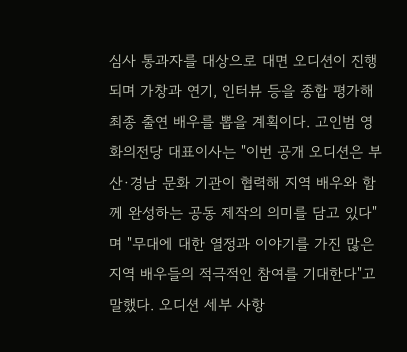심사 통과자를 대상으로 대면 오디션이 진행되며 가창과 연기, 인터뷰 등을 종합 평가해 최종 출연 배우를 뽑을 계획이다. 고인범 영화의전당 대표이사는 "이번 공개 오디션은 부산·경남 문화 기관이 협력해 지역 배우와 함께 완성하는 공동 제작의 의미를 담고 있다"며 "무대에 대한 열정과 이야기를 가진 많은 지역 배우들의 적극적인 참여를 기대한다"고 말했다. 오디션 세부 사항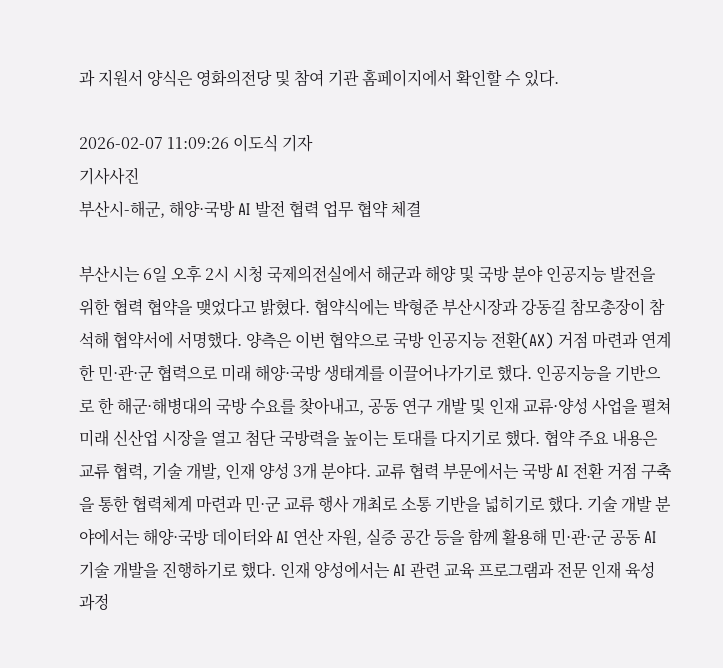과 지원서 양식은 영화의전당 및 참여 기관 홈페이지에서 확인할 수 있다.

2026-02-07 11:09:26 이도식 기자
기사사진
부산시-해군, 해양·국방 AI 발전 협력 업무 협약 체결

부산시는 6일 오후 2시 시청 국제의전실에서 해군과 해양 및 국방 분야 인공지능 발전을 위한 협력 협약을 맺었다고 밝혔다. 협약식에는 박형준 부산시장과 강동길 참모총장이 참석해 협약서에 서명했다. 양측은 이번 협약으로 국방 인공지능 전환(AX) 거점 마련과 연계한 민·관·군 협력으로 미래 해양·국방 생태계를 이끌어나가기로 했다. 인공지능을 기반으로 한 해군·해병대의 국방 수요를 찾아내고, 공동 연구 개발 및 인재 교류·양성 사업을 펼쳐 미래 신산업 시장을 열고 첨단 국방력을 높이는 토대를 다지기로 했다. 협약 주요 내용은 교류 협력, 기술 개발, 인재 양성 3개 분야다. 교류 협력 부문에서는 국방 AI 전환 거점 구축을 통한 협력체계 마련과 민·군 교류 행사 개최로 소통 기반을 넓히기로 했다. 기술 개발 분야에서는 해양·국방 데이터와 AI 연산 자원, 실증 공간 등을 함께 활용해 민·관·군 공동 AI 기술 개발을 진행하기로 했다. 인재 양성에서는 AI 관련 교육 프로그램과 전문 인재 육성 과정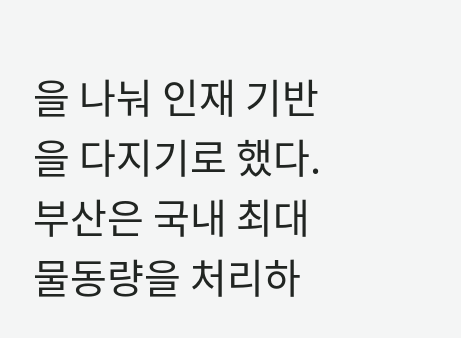을 나눠 인재 기반을 다지기로 했다. 부산은 국내 최대 물동량을 처리하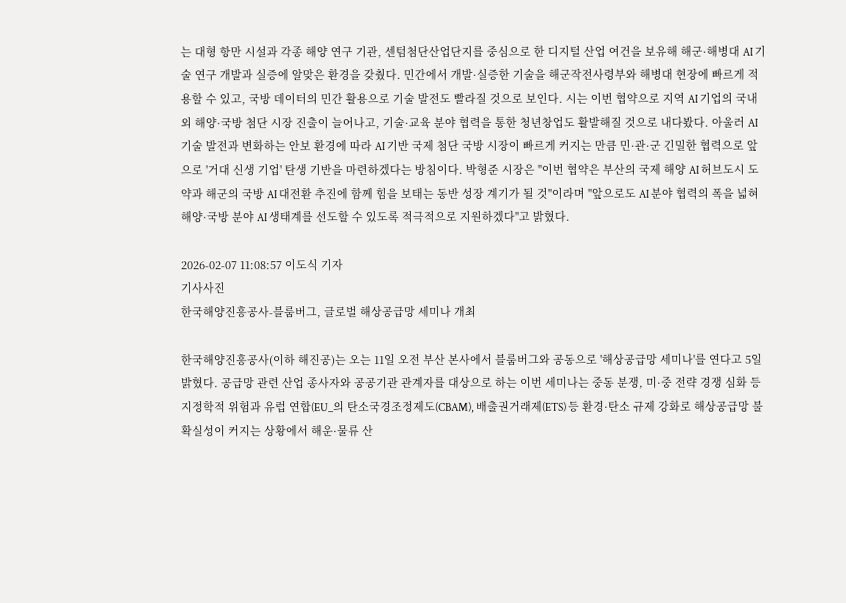는 대형 항만 시설과 각종 해양 연구 기관, 센텀첨단산업단지를 중심으로 한 디지털 산업 여건을 보유해 해군·해병대 AI 기술 연구 개발과 실증에 알맞은 환경을 갖췄다. 민간에서 개발·실증한 기술을 해군작전사령부와 해병대 현장에 빠르게 적용할 수 있고, 국방 데이터의 민간 활용으로 기술 발전도 빨라질 것으로 보인다. 시는 이번 협약으로 지역 AI 기업의 국내외 해양·국방 첨단 시장 진출이 늘어나고, 기술·교육 분야 협력을 통한 청년창업도 활발해질 것으로 내다봤다. 아울러 AI 기술 발전과 변화하는 안보 환경에 따라 AI 기반 국제 첨단 국방 시장이 빠르게 커지는 만큼 민·관·군 긴밀한 협력으로 앞으로 '거대 신생 기업' 탄생 기반을 마련하겠다는 방침이다. 박형준 시장은 "이번 협약은 부산의 국제 해양 AI 허브도시 도약과 해군의 국방 AI 대전환 추진에 함께 힘을 보태는 동반 성장 계기가 될 것"이라며 "앞으로도 AI 분야 협력의 폭을 넓혀 해양·국방 분야 AI 생태계를 선도할 수 있도록 적극적으로 지원하겠다"고 밝혔다.

2026-02-07 11:08:57 이도식 기자
기사사진
한국해양진흥공사-블룸버그, 글로벌 해상공급망 세미나 개최

한국해양진흥공사(이하 해진공)는 오는 11일 오전 부산 본사에서 블룸버그와 공동으로 '해상공급망 세미나'를 연다고 5일 밝혔다. 공급망 관련 산업 종사자와 공공기관 관계자를 대상으로 하는 이번 세미나는 중동 분쟁, 미·중 전략 경쟁 심화 등 지정학적 위험과 유럽 연합(EU_의 탄소국경조정제도(CBAM), 배출권거래제(ETS) 등 환경·탄소 규제 강화로 해상공급망 불확실성이 커지는 상황에서 해운·물류 산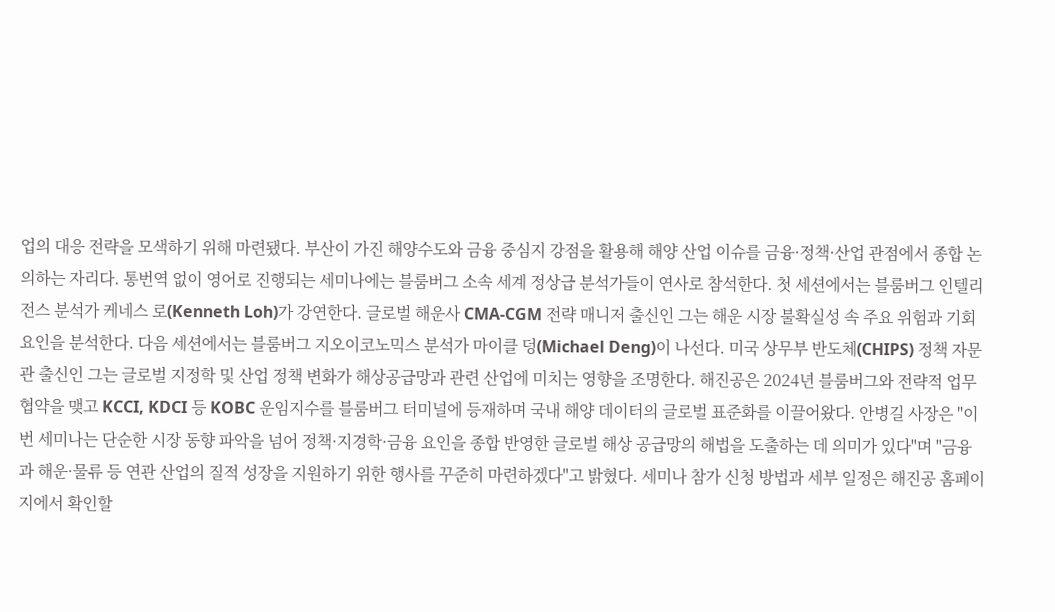업의 대응 전략을 모색하기 위해 마련됐다. 부산이 가진 해양수도와 금융 중심지 강점을 활용해 해양 산업 이슈를 금융·정책·산업 관점에서 종합 논의하는 자리다. 통번역 없이 영어로 진행되는 세미나에는 블룸버그 소속 세계 정상급 분석가들이 연사로 참석한다. 첫 세션에서는 블룸버그 인텔리전스 분석가 케네스 로(Kenneth Loh)가 강연한다. 글로벌 해운사 CMA-CGM 전략 매니저 출신인 그는 해운 시장 불확실성 속 주요 위험과 기회 요인을 분석한다. 다음 세션에서는 블룸버그 지오이코노믹스 분석가 마이클 덩(Michael Deng)이 나선다. 미국 상무부 반도체(CHIPS) 정책 자문관 출신인 그는 글로벌 지정학 및 산업 정책 변화가 해상공급망과 관련 산업에 미치는 영향을 조명한다. 해진공은 2024년 블룸버그와 전략적 업무 협약을 맺고 KCCI, KDCI 등 KOBC 운임지수를 블룸버그 터미널에 등재하며 국내 해양 데이터의 글로벌 표준화를 이끌어왔다. 안병길 사장은 "이번 세미나는 단순한 시장 동향 파악을 넘어 정책·지경학·금융 요인을 종합 반영한 글로벌 해상 공급망의 해법을 도출하는 데 의미가 있다"며 "금융과 해운·물류 등 연관 산업의 질적 성장을 지원하기 위한 행사를 꾸준히 마련하겠다"고 밝혔다. 세미나 참가 신청 방법과 세부 일정은 해진공 홈페이지에서 확인할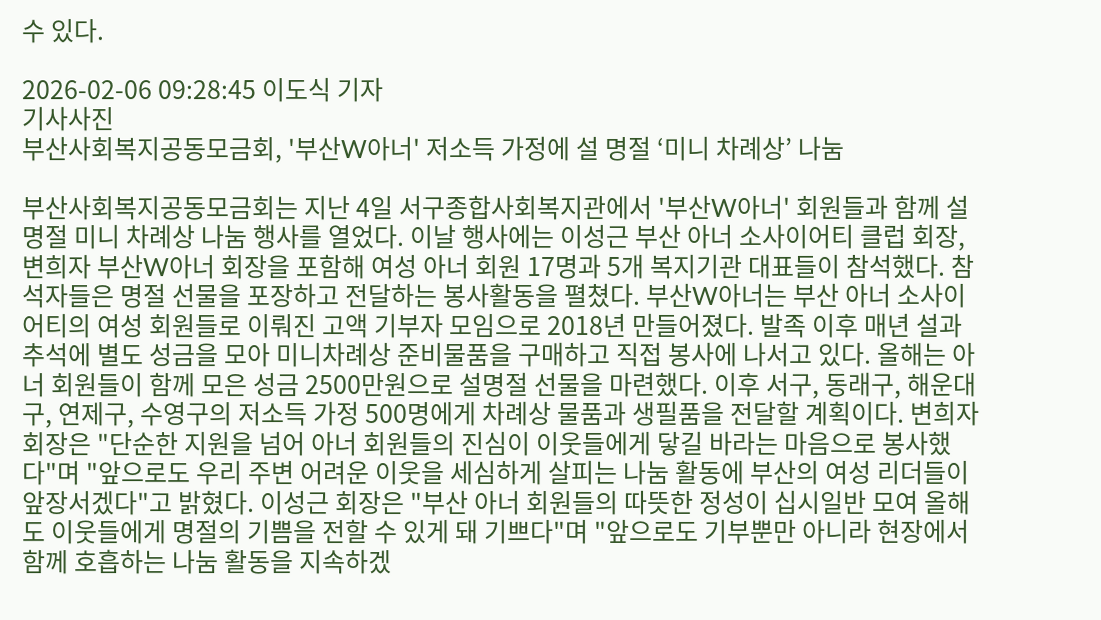수 있다.

2026-02-06 09:28:45 이도식 기자
기사사진
부산사회복지공동모금회, '부산W아너' 저소득 가정에 설 명절 ‘미니 차례상’ 나눔

부산사회복지공동모금회는 지난 4일 서구종합사회복지관에서 '부산W아너' 회원들과 함께 설 명절 미니 차례상 나눔 행사를 열었다. 이날 행사에는 이성근 부산 아너 소사이어티 클럽 회장, 변희자 부산W아너 회장을 포함해 여성 아너 회원 17명과 5개 복지기관 대표들이 참석했다. 참석자들은 명절 선물을 포장하고 전달하는 봉사활동을 펼쳤다. 부산W아너는 부산 아너 소사이어티의 여성 회원들로 이뤄진 고액 기부자 모임으로 2018년 만들어졌다. 발족 이후 매년 설과 추석에 별도 성금을 모아 미니차례상 준비물품을 구매하고 직접 봉사에 나서고 있다. 올해는 아너 회원들이 함께 모은 성금 2500만원으로 설명절 선물을 마련했다. 이후 서구, 동래구, 해운대구, 연제구, 수영구의 저소득 가정 500명에게 차례상 물품과 생필품을 전달할 계획이다. 변희자 회장은 "단순한 지원을 넘어 아너 회원들의 진심이 이웃들에게 닿길 바라는 마음으로 봉사했다"며 "앞으로도 우리 주변 어려운 이웃을 세심하게 살피는 나눔 활동에 부산의 여성 리더들이 앞장서겠다"고 밝혔다. 이성근 회장은 "부산 아너 회원들의 따뜻한 정성이 십시일반 모여 올해도 이웃들에게 명절의 기쁨을 전할 수 있게 돼 기쁘다"며 "앞으로도 기부뿐만 아니라 현장에서 함께 호흡하는 나눔 활동을 지속하겠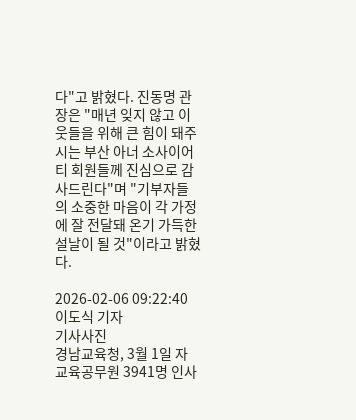다"고 밝혔다. 진동명 관장은 "매년 잊지 않고 이웃들을 위해 큰 힘이 돼주시는 부산 아너 소사이어티 회원들께 진심으로 감사드린다"며 "기부자들의 소중한 마음이 각 가정에 잘 전달돼 온기 가득한 설날이 될 것"이라고 밝혔다.

2026-02-06 09:22:40 이도식 기자
기사사진
경남교육청, 3월 1일 자 교육공무원 3941명 인사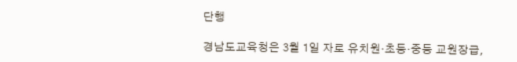단행

경남도교육청은 3월 1일 자로 유치원·초등·중등 교원장급,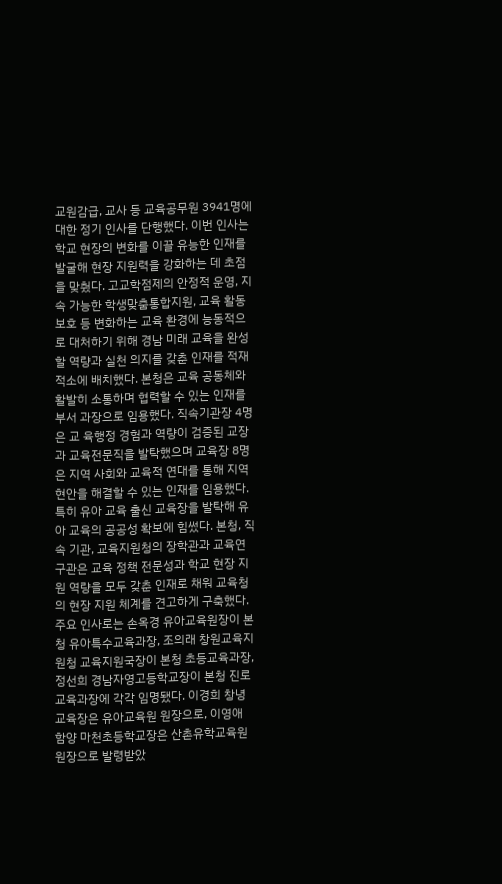교원감급, 교사 등 교육공무원 3941명에 대한 정기 인사를 단행했다. 이번 인사는 학교 현장의 변화를 이끌 유능한 인재를 발굴해 현장 지원력을 강화하는 데 초점을 맞췄다. 고교학점제의 안정적 운영, 지속 가능한 학생맞춤통합지원, 교육 활동 보호 등 변화하는 교육 환경에 능동적으로 대처하기 위해 경남 미래 교육을 완성할 역량과 실천 의지를 갖춘 인재를 적재적소에 배치했다. 본청은 교육 공동체와 활발히 소통하며 협력할 수 있는 인재를 부서 과장으로 임용했다. 직속기관장 4명은 교 육행정 경험과 역량이 검증된 교장과 교육전문직을 발탁했으며 교육장 8명은 지역 사회와 교육적 연대를 통해 지역 현안을 해결할 수 있는 인재를 임용했다. 특히 유아 교육 출신 교육장을 발탁해 유아 교육의 공공성 확보에 힘썼다. 본청, 직속 기관, 교육지원청의 장학관과 교육연구관은 교육 정책 전문성과 학교 현장 지원 역량을 모두 갖춘 인재로 채워 교육청의 현장 지원 체계를 견고하게 구축했다. 주요 인사로는 손옥경 유아교육원장이 본청 유아특수교육과장, 조의래 창원교육지원청 교육지원국장이 본청 초등교육과장, 정선희 경남자영고등학교장이 본청 진로교육과장에 각각 임명됐다. 이경희 창녕교육장은 유아교육원 원장으로, 이영애 함양 마천초등학교장은 산촌유학교육원 원장으로 발령받았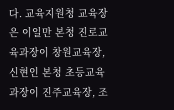다. 교육지원청 교육장은 이일만 본청 진로교육과장이 창원교육장, 신현인 본청 초등교육과장이 진주교육장, 조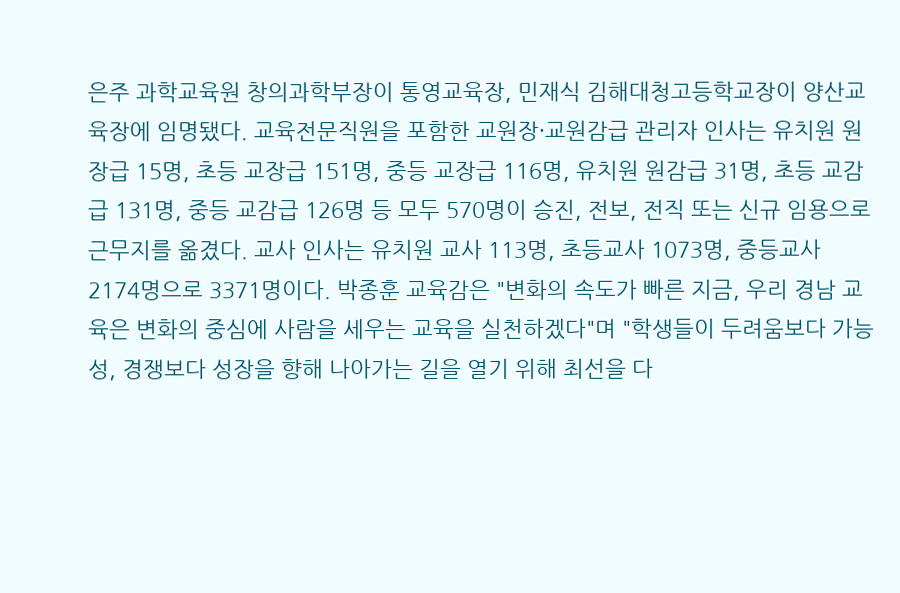은주 과학교육원 창의과학부장이 통영교육장, 민재식 김해대청고등학교장이 양산교육장에 임명됐다. 교육전문직원을 포함한 교원장·교원감급 관리자 인사는 유치원 원장급 15명, 초등 교장급 151명, 중등 교장급 116명, 유치원 원감급 31명, 초등 교감급 131명, 중등 교감급 126명 등 모두 570명이 승진, 전보, 전직 또는 신규 임용으로 근무지를 옮겼다. 교사 인사는 유치원 교사 113명, 초등교사 1073명, 중등교사 2174명으로 3371명이다. 박종훈 교육감은 "변화의 속도가 빠른 지금, 우리 경남 교육은 변화의 중심에 사람을 세우는 교육을 실천하겠다"며 "학생들이 두려움보다 가능성, 경쟁보다 성장을 향해 나아가는 길을 열기 위해 최선을 다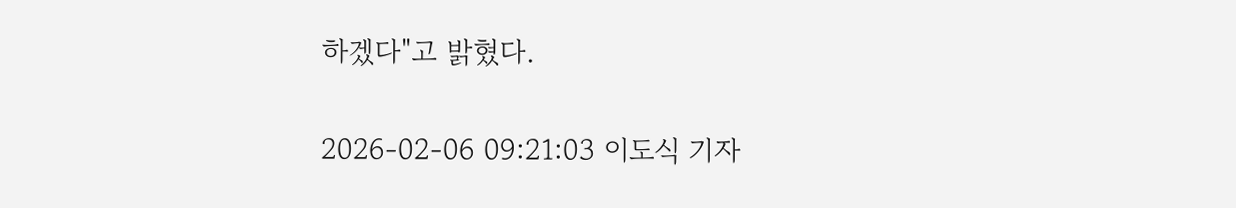하겠다"고 밝혔다.

2026-02-06 09:21:03 이도식 기자